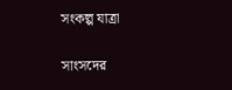সংকল্প যাত্রা

সাংসদের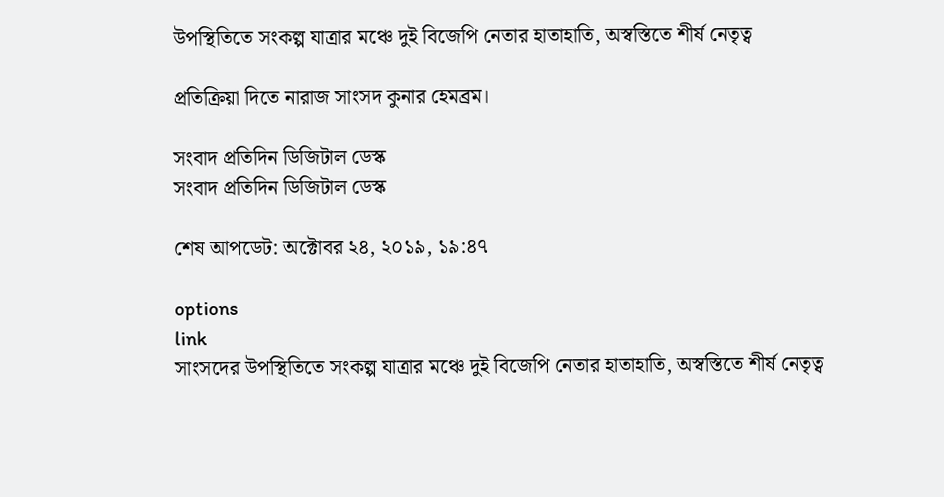উপস্থিতিতে সংকল্প যাত্রার মঞ্চে দুই বিজেপি নেতার হাতাহাতি, অস্বস্তিতে শীর্ষ নেতৃত্ব

প্রতিক্রিয়া দিতে নারাজ সাংসদ কুনার হেমব্রম।

সংবাদ প্রতিদিন ডিজিটাল ডেস্ক
সংবাদ প্রতিদিন ডিজিটাল ডেস্ক

শেষ আপডেট: অক্টোবর ২৪, ২০১৯, ১৯:৪৭

options
link
সাংসদের উপস্থিতিতে সংকল্প যাত্রার মঞ্চে দুই বিজেপি নেতার হাতাহাতি, অস্বস্তিতে শীর্ষ নেতৃত্ব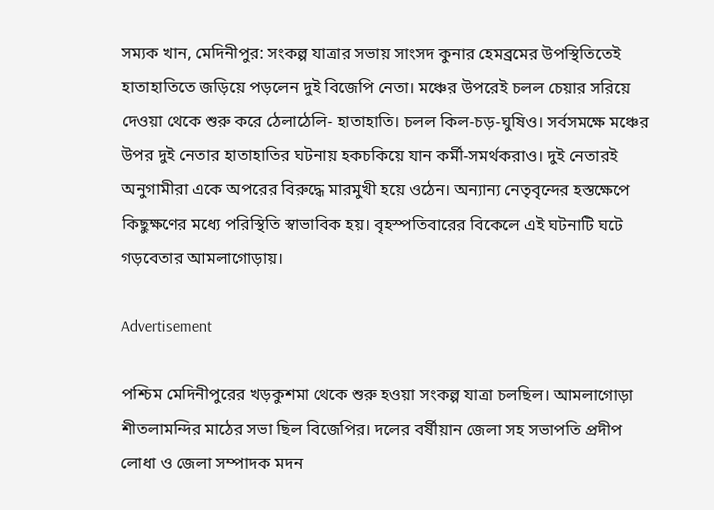সম্যক খান, মেদিনীপুর: সংকল্প যাত্রার সভায় সাংসদ কুনার হেমব্রমের উপস্থিতিতেই হাতাহাতিতে জড়িয়ে পড়লেন দুই বিজেপি নেতা। মঞ্চের উপরেই চলল চেয়ার সরিয়ে দেওয়া থেকে শুরু করে ঠেলাঠেলি- হাতাহাতি। চলল কিল-চড়-ঘুষিও। সর্বসমক্ষে মঞ্চের উপর দুই নেতার হাতাহাতির ঘটনায় হকচকিয়ে যান কর্মী-সমর্থকরাও। দুই নেতারই অনুগামীরা একে অপরের বিরুদ্ধে মারমুখী হয়ে ওঠেন। অন্যান্য নেতৃবৃন্দের হস্তক্ষেপে কিছুক্ষণের মধ্যে পরিস্থিতি স্বাভাবিক হয়। বৃহস্পতিবারের বিকেলে এই ঘটনাটি ঘটে গড়বেতার আমলাগোড়ায়।

Advertisement

পশ্চিম মেদিনীপুরের খড়কুশমা থেকে শুরু হওয়া সংকল্প যাত্রা চলছিল। আমলাগোড়া শীতলামন্দির মাঠের সভা ছিল বিজেপির। দলের বর্ষীয়ান জেলা সহ সভাপতি প্রদীপ লোধা ও জেলা সম্পাদক মদন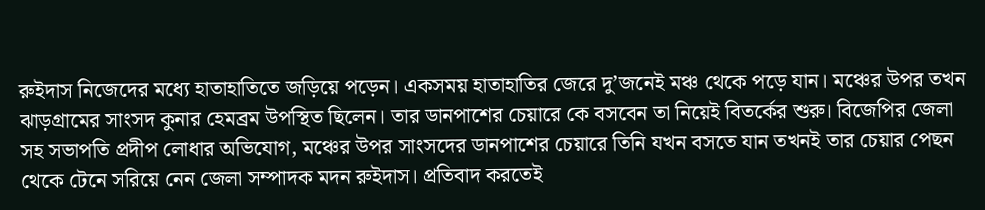রুইদাস নিজেদের মধ্যে হাতাহাতিতে জড়িয়ে পড়েন। একসময় হাতাহাতির জেরে দু’জনেই মঞ্চ থেকে পড়ে যান। মঞ্চের উপর তখন ঝাড়গ্রামের সাংসদ কুনার হেমব্রম উপস্থিত ছিলেন। তার ডানপাশের চেয়ারে কে বসবেন তা নিয়েই বিতর্কের শুরু। বিজেপির জেলা সহ সভাপতি প্রদীপ লোধার অভিযোগ, মঞ্চের উপর সাংসদের ডানপাশের চেয়ারে তিনি যখন বসতে যান তখনই তার চেয়ার পেছন থেকে টেনে সরিয়ে নেন জেলা সম্পাদক মদন রুইদাস। প্রতিবাদ করতেই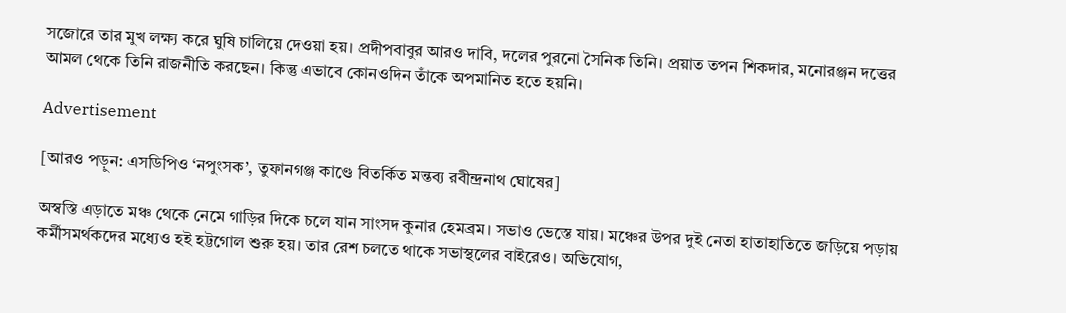সজোরে তার মুখ লক্ষ্য করে ঘুষি চালিয়ে দেওয়া হয়। প্রদীপবাবুর আরও দাবি, দলের পুরনো সৈনিক তিনি। প্রয়াত তপন শিকদার, মনোরঞ্জন দত্তের আমল থেকে তিনি রাজনীতি করছেন। কিন্তু এভাবে কোনওদিন তাঁকে অপমানিত হতে হয়নি।

Advertisement

[আরও পড়ুন: এসডিপিও ‘নপুংসক’, তুফানগঞ্জ কাণ্ডে বিতর্কিত মন্তব্য রবীন্দ্রনাথ ঘোষের]

অস্বস্তি এড়াতে মঞ্চ থেকে নেমে গাড়ির দিকে চলে যান সাংসদ কুনার হেমব্রম। সভাও ভেস্তে যায়। মঞ্চের উপর দুই নেতা হাতাহাতিতে জড়িয়ে পড়ায় কর্মীসমর্থকদের মধ্যেও হই হট্টগোল শুরু হয়। তার রেশ চলতে থাকে সভাস্থলের বাইরেও। অভিযোগ,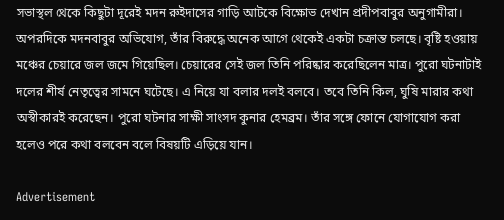সভাস্থল থেকে কিছুটা দূরেই মদন রুইদাসের গাড়ি আটকে বিক্ষোভ দেখান প্রদীপবাবুর অনুগামীরা। অপরদিকে মদনবাবুর অভিযোগ, তাঁর বিরুদ্ধে অনেক আগে থেকেই একটা চক্রান্ত চলছে। বৃষ্টি হওয়ায় মঞ্চের চেয়ারে জল জমে গিয়েছিল। চেয়ারের সেই জল তিনি পরিষ্কার করেছিলেন মাত্র। পুরো ঘটনাটাই দলের শীর্ষ নেতৃত্বের সামনে ঘটেছে। এ নিয়ে যা বলার দলই বলবে। তবে তিনি কিল, ঘুষি মারার কথা অস্বীকারই করেছেন। পুরো ঘটনার সাক্ষী সাংসদ কুনার হেমব্রম। তাঁর সঙ্গে ফোনে যোগাযোগ করা হলেও পরে কথা বলবেন বলে বিষয়টি এড়িয়ে যান।

Advertisement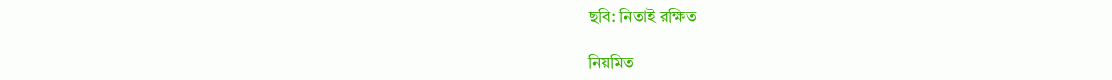ছবি: নিতাই রক্ষিত

নিয়মিত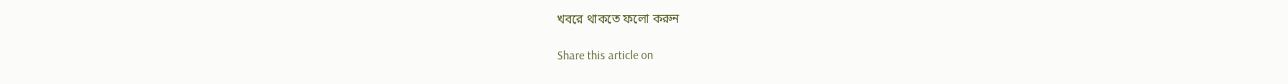খবরে থাকতে ফলো করুন

Share this article on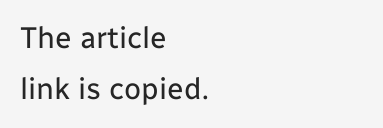The article link is copied.